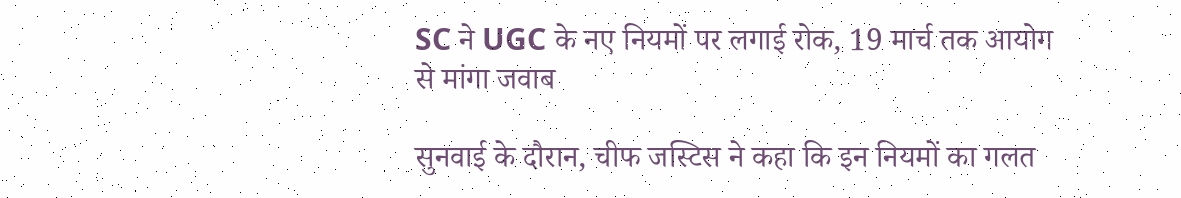SC ने UGC के नए नियमों पर लगाई रोक, 19 मार्च तक आयोग से मांगा जवाब

सुनवाई के दौरान, चीफ जस्टिस ने कहा कि इन नियमों का गलत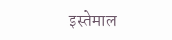इस्तेमाल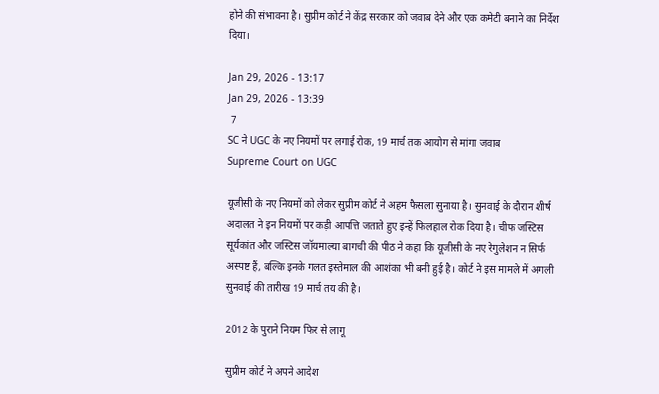होने की संभावना है। सुप्रीम कोर्ट ने केंद्र सरकार को जवाब देने और एक कमेटी बनाने का निर्देश दिया।

Jan 29, 2026 - 13:17
Jan 29, 2026 - 13:39
 7
SC ने UGC के नए नियमों पर लगाई रोक, 19 मार्च तक आयोग से मांगा जवाब
Supreme Court on UGC

यूजीसी के नए नियमों को लेकर सुप्रीम कोर्ट ने अहम फैसला सुनाया है। सुनवाई के दौरान शीर्ष अदालत ने इन नियमों पर कड़ी आपत्ति जताते हुए इन्हें फिलहाल रोक दिया है। चीफ जस्टिस सूर्यकांत और जस्टिस जॉयमाल्या बागची की पीठ ने कहा कि यूजीसी के नए रेगुलेशन न सिर्फ अस्पष्ट हैं, बल्कि इनके गलत इस्तेमाल की आशंका भी बनी हुई है। कोर्ट ने इस मामले में अगली सुनवाई की तारीख 19 मार्च तय की है।

2012 के पुराने नियम फिर से लागू

सुप्रीम कोर्ट ने अपने आदेश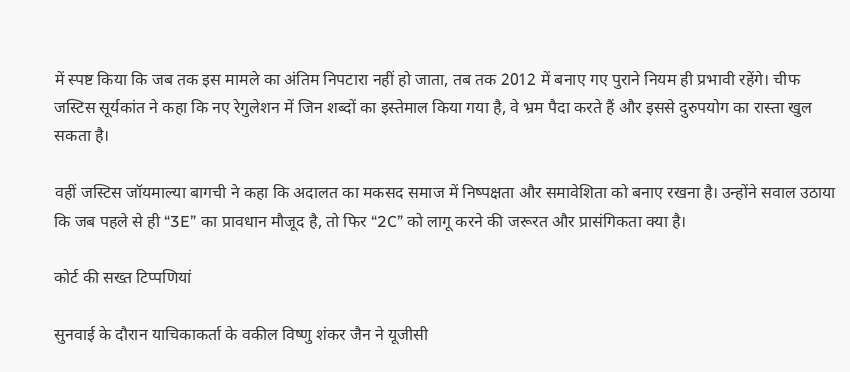में स्पष्ट किया कि जब तक इस मामले का अंतिम निपटारा नहीं हो जाता, तब तक 2012 में बनाए गए पुराने नियम ही प्रभावी रहेंगे। चीफ जस्टिस सूर्यकांत ने कहा कि नए रेगुलेशन में जिन शब्दों का इस्तेमाल किया गया है, वे भ्रम पैदा करते हैं और इससे दुरुपयोग का रास्ता खुल सकता है।

वहीं जस्टिस जॉयमाल्या बागची ने कहा कि अदालत का मकसद समाज में निष्पक्षता और समावेशिता को बनाए रखना है। उन्होंने सवाल उठाया कि जब पहले से ही “3E” का प्रावधान मौजूद है, तो फिर “2C” को लागू करने की जरूरत और प्रासंगिकता क्या है।

कोर्ट की सख्त टिप्पणियां

सुनवाई के दौरान याचिकाकर्ता के वकील विष्णु शंकर जैन ने यूजीसी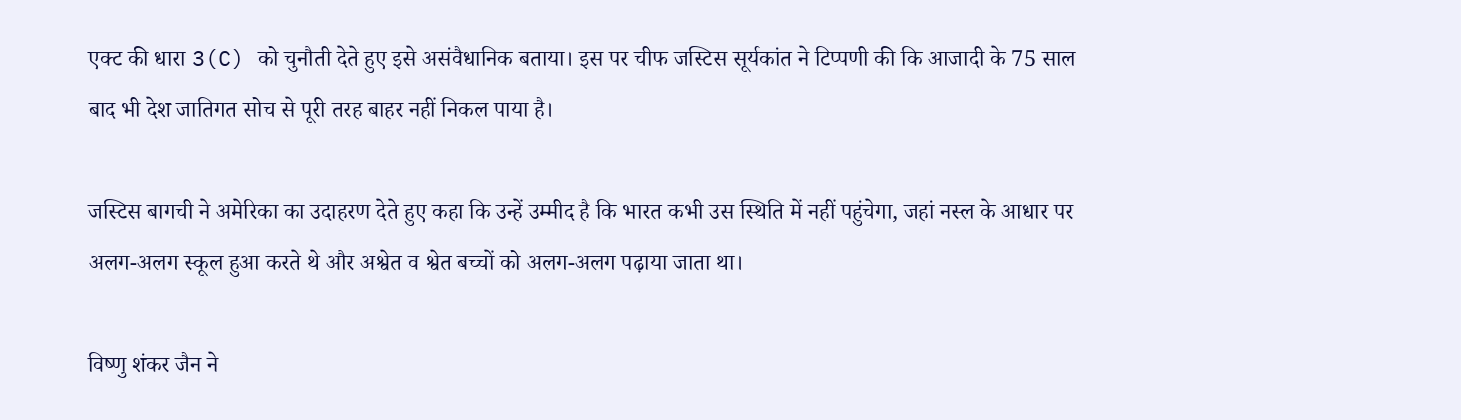एक्ट की धारा 3(C) को चुनौती देते हुए इसे असंवैधानिक बताया। इस पर चीफ जस्टिस सूर्यकांत ने टिप्पणी की कि आजादी के 75 साल बाद भी देश जातिगत सोच से पूरी तरह बाहर नहीं निकल पाया है।

जस्टिस बागची ने अमेरिका का उदाहरण देते हुए कहा कि उन्हें उम्मीद है कि भारत कभी उस स्थिति में नहीं पहुंचेगा, जहां नस्ल के आधार पर अलग-अलग स्कूल हुआ करते थे और अश्वेत व श्वेत बच्चों को अलग-अलग पढ़ाया जाता था।

विष्णु शंकर जैन ने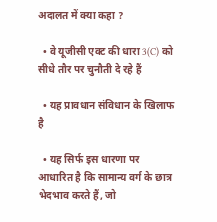अदालत में क्या कहा ?

  • वे यूजीसी एक्ट की धारा 3(C) को सीधे तौर पर चुनौती दे रहे हैं

  • यह प्रावधान संविधान के खिलाफ है

  • यह सिर्फ इस धारणा पर आधारित है कि सामान्य वर्ग के छात्र भेदभाव करते हैं, जो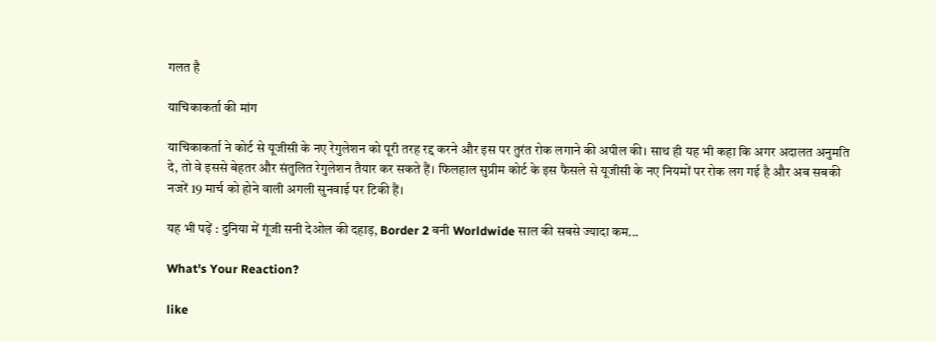गलत है

याचिकाकर्ता की मांग

याचिकाकर्ता ने कोर्ट से यूजीसी के नए रेगुलेशन को पूरी तरह रद्द करने और इस पर तुरंत रोक लगाने की अपील की। साथ ही यह भी कहा कि अगर अदालत अनुमति दे, तो वे इससे बेहतर और संतुलित रेगुलेशन तैयार कर सकते हैं। फिलहाल सुप्रीम कोर्ट के इस फैसले से यूजीसी के नए नियमों पर रोक लग गई है और अब सबकी नजरें 19 मार्च को होने वाली अगली सुनवाई पर टिकी हैं।

यह भी पढ़ें : दुनिया में गूंजी सनी देओल की दहाड़, Border 2 बनी Worldwide साल की सबसे ज्यादा कम...

What's Your Reaction?

like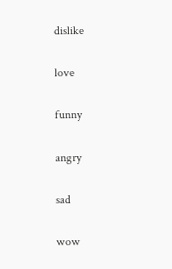dislike

love

funny

angry

sad

wow